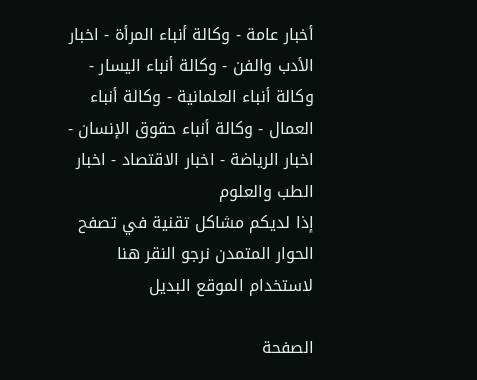أخبار عامة - وكالة أنباء المرأة - اخبار الأدب والفن - وكالة أنباء اليسار - وكالة أنباء العلمانية - وكالة أنباء العمال - وكالة أنباء حقوق الإنسان - اخبار الرياضة - اخبار الاقتصاد - اخبار الطب والعلوم
إذا لديكم مشاكل تقنية في تصفح الحوار المتمدن نرجو النقر هنا لاستخدام الموقع البديل

الصفحة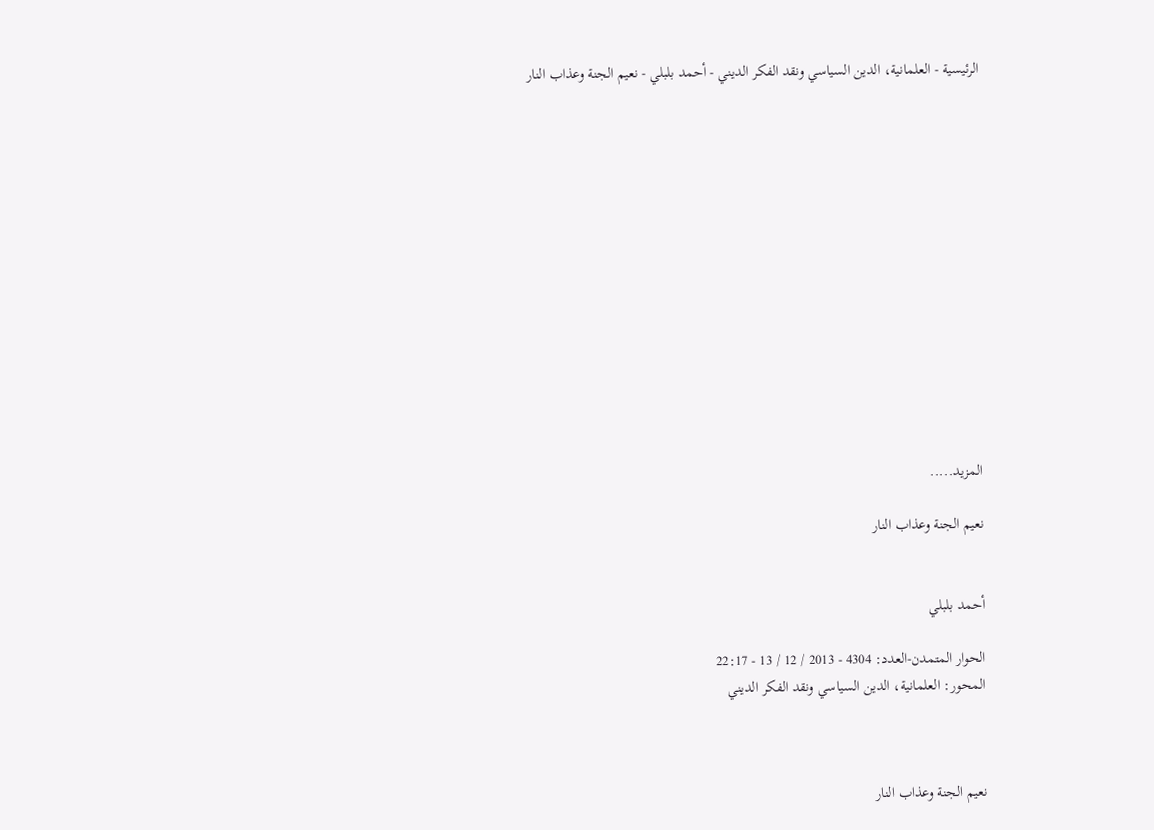الرئيسية - العلمانية، الدين السياسي ونقد الفكر الديني - أحمد بلبلي - نعيم الجنة وعذاب النار














المزيد.....

نعيم الجنة وعذاب النار


أحمد بلبلي

الحوار المتمدن-العدد: 4304 - 2013 / 12 / 13 - 22:17
المحور: العلمانية، الدين السياسي ونقد الفكر الديني



نعيم الجنة وعذاب النار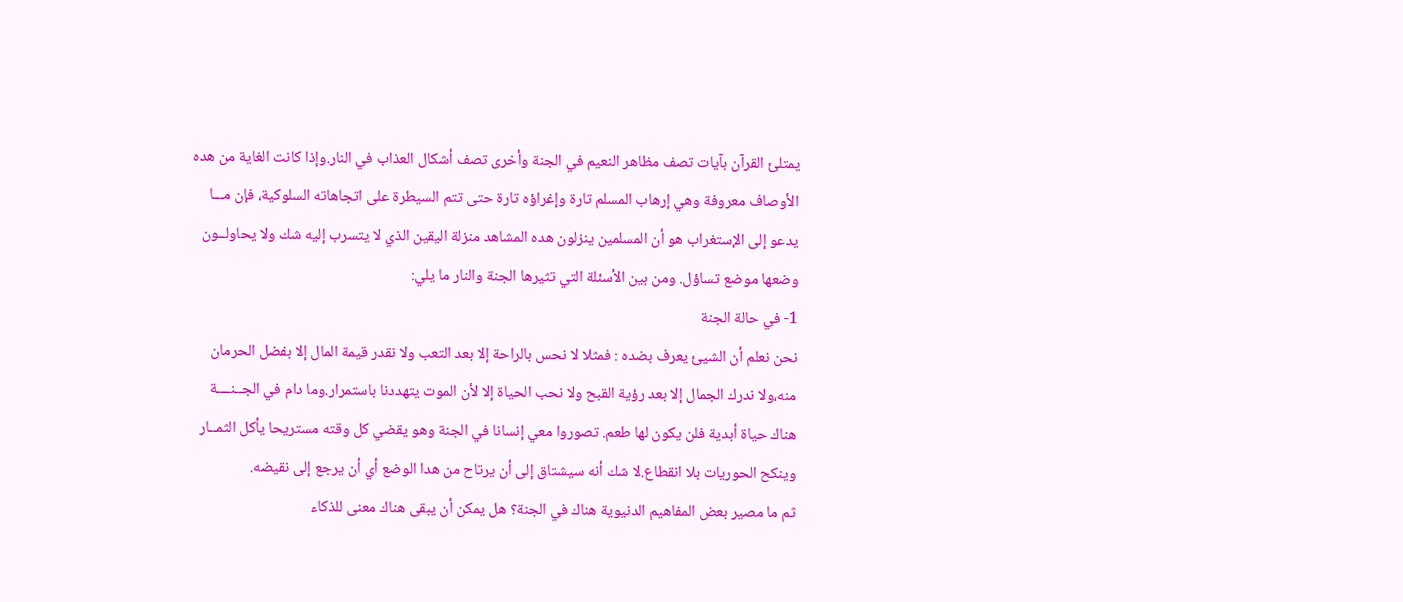يمتلئ القرآن بآيات تصف مظاهر النعيم في الجنة وأخرى تصف أشكال العذاب في النار.وإذا كانت الغاية من هده
الأوصاف معروفة وهي إرهاب المسلم تارة وإغراؤه تارة حتى تتم السيطرة على اتجاهاته السلوكية، فإن مـــا
يدعو إلى الإستغراب هو أن المسلمين ينزلون هده المشاهد منزلة اليقين الذي لا يتسرب إليه شك ولا يحاولــون
وضعها موضع تساؤل. ومن بين الأسئلة التي تثيرها الجنة والنار ما يلي:
1- في حالة الجنة
نحن نعلم أن الشيئ يعرف بضده : فمثلا لا نحس بالراحة إلا بعد التعب ولا نقدر قيمة المال إلا بفضل الحرمان
منه،ولا ندرك الجمال إلا بعد رؤية القبح ولا نحب الحياة إلا لأن الموت يتهددنا باستمرار.وما دام في الجــنــــة
هناك حياة أبدية فلن يكون لها طعم. تصوروا معي إنسانا في الجنة وهو يقضي كل وقته مستريحا يأكل الثمــار
وينكح الحوريات بلا انقطاع.لا شك أنه سيشتاق إلى أن يرتاح من هدا الوضع أي أن يرجع إلى نقيضه.
ثم ما مصير بعض المفاهيم الدنيوية هناك في الجنة؟ هل يمكن أن يبقى هناك معنى للذكاء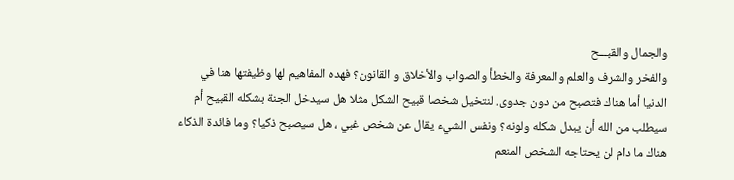والجمال والقبـــح
والفخر والشرف والعلم والمعرفة والخطأ والصواب والأخلاق و القانون؟ فهده المفاهيم لها وظيفتها هنا في
الدنيا أما هناك فتصبح من دون جدوى. لنتخيل شخصا قبيح الشكل مثلا هل سيدخل الجنة بشكله القبيح أم
سيطلب من الله أن يبدل شكله ولونه؟ ونفس الشيء يقال عن شخص غبي ، هل سيصبح ذكيا؟ وما فائدة الذكاء
هناك ما دام لن يحتاجه الشخص المنعم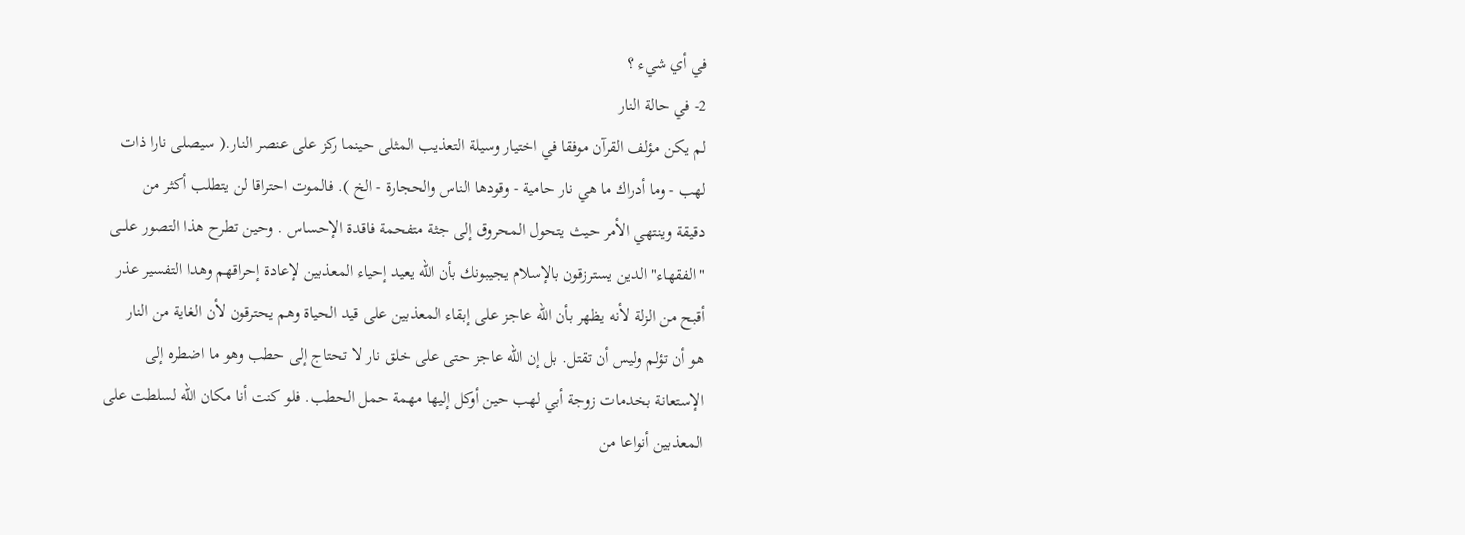في أي شيء ؟
2- في حالة النار
لم يكن مؤلف القرآن موفقا في اختيار وسيلة التعذيب المثلى حينما ركز على عنصر النار.( سيصلى نارا ذات
لهب - وما أدراك ما هي نار حامية - وقودها الناس والحجارة - الخ ). فالموت احتراقا لن يتطلب أكثر من
دقيقة وينتهي الأمر حيث يتحول المحروق إلى جثة متفحمة فاقدة الإحساس . وحين تطرح هذا التصور علـــى
"الفقهاء" الدين يسترزقون بالإسلام يجيبونك بأن الله يعيد إحياء المعذبين لإعادة إحراقهم وهدا التفسير عذر
أقبح من الزلة لأنه يظهر بأن الله عاجز على إبقاء المعذبين على قيد الحياة وهم يحترقون لأن الغاية من النار
هو أن تؤلم وليس أن تقتل. بل إن الله عاجز حتى على خلق نار لا تحتاج إلى حطب وهو ما اضطره إلى
الإستعانة بخدمات زوجة أبي لهب حين أوكل إليها مهمة حمل الحطب. فلو كنت أنا مكان الله لسلطت على
المعذبين أنواعا من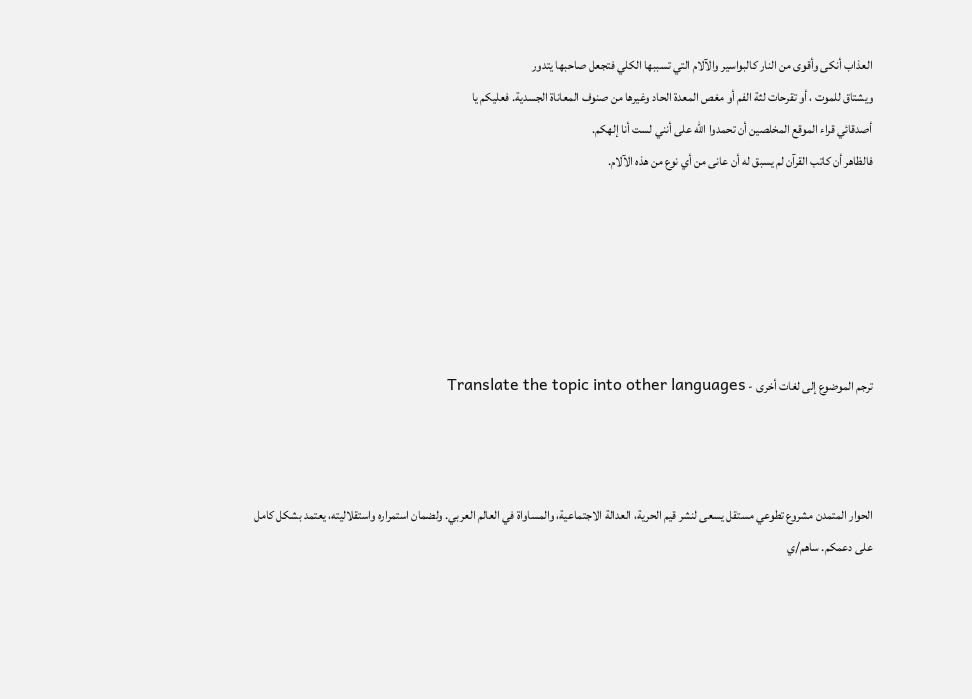العذاب أنكى وأقوى من النار كالبواسير والآلام التي تسببها الكلي فتجعل صاحبها يتدور
ويشتاق للموت ، أو تقرحات لثة الفم أو مغص المعدة الحاد وغيرها من صنوف المعاناة الجسدية. فعليكم يا
أصدقائي قراء الموقع المخلصين أن تحمدوا الله على أنني لست أنا إلهكم.
فالظاهر أن كاتب القرآن لم يسبق له أن عانى من أي نوع من هذه الآلام.






ترجم الموضوع إلى لغات أخرى - Translate the topic into other languages



الحوار المتمدن مشروع تطوعي مستقل يسعى لنشر قيم الحرية، العدالة الاجتماعية، والمساواة في العالم العربي. ولضمان استمراره واستقلاليته، يعتمد بشكل كامل على دعمكم. ساهم/ي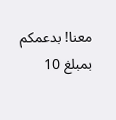معنا! بدعمكم بمبلغ 10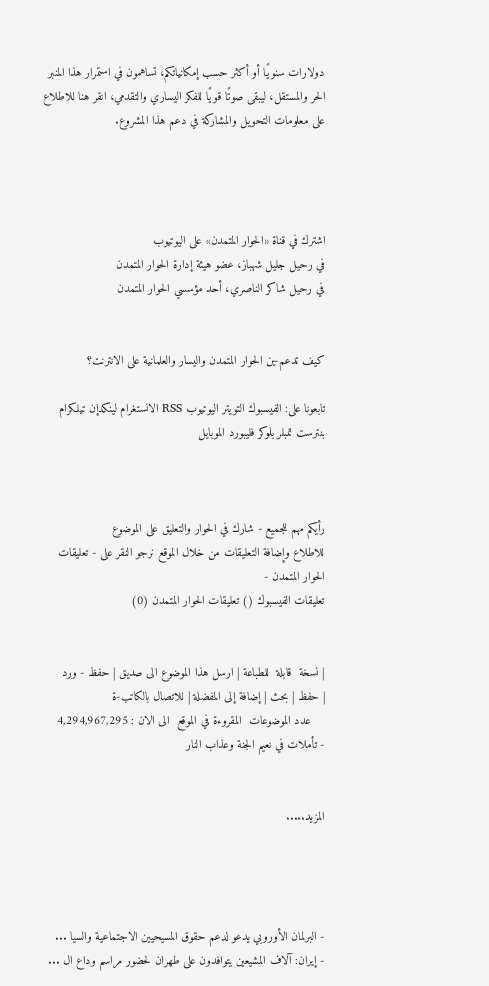دولارات سنويًا أو أكثر حسب إمكانياتكم، تساهمون في استمرار هذا المنبر الحر والمستقل، ليبقى صوتًا قويًا للفكر اليساري والتقدمي، انقر هنا للاطلاع على معلومات التحويل والمشاركة في دعم هذا المشروع.




اشترك في قناة «الحوار المتمدن» على اليوتيوب
في رحيل جليل شهباز، عضو هيئة إدارة الحوار المتمدن
في رحيل شاكر الناصري، أحد مؤسسي الحوار المتمدن


كيف تدعم-ين الحوار المتمدن واليسار والعلمانية على الانترنت؟

تابعونا على: الفيسبوك التويتر اليوتيوب RSS الانستغرام لينكدإن تيلكرام بنترست تمبلر بلوكر فليبورد الموبايل



رأيكم مهم للجميع - شارك في الحوار والتعليق على الموضوع
للاطلاع وإضافة التعليقات من خلال الموقع نرجو النقر على - تعليقات الحوار المتمدن -
تعليقات الفيسبوك () تعليقات الحوار المتمدن (0)


| نسخة  قابلة  للطباعة | ارسل هذا الموضوع الى صديق | حفظ - ورد
| حفظ | بحث | إضافة إلى المفضلة | للاتصال بالكاتب-ة
    عدد الموضوعات  المقروءة في الموقع  الى الان : 4,294,967,295
- تأملات في نعيم الجنة وعذاب النار


المزيد.....




- البرلمان الأوروبي يدعو لدعم حقوق المسيحيين الاجتماعية والسيا ...
- إيران: آلاف المشيعين يتوافدون على طهران لحضور مراسم وداع ال ...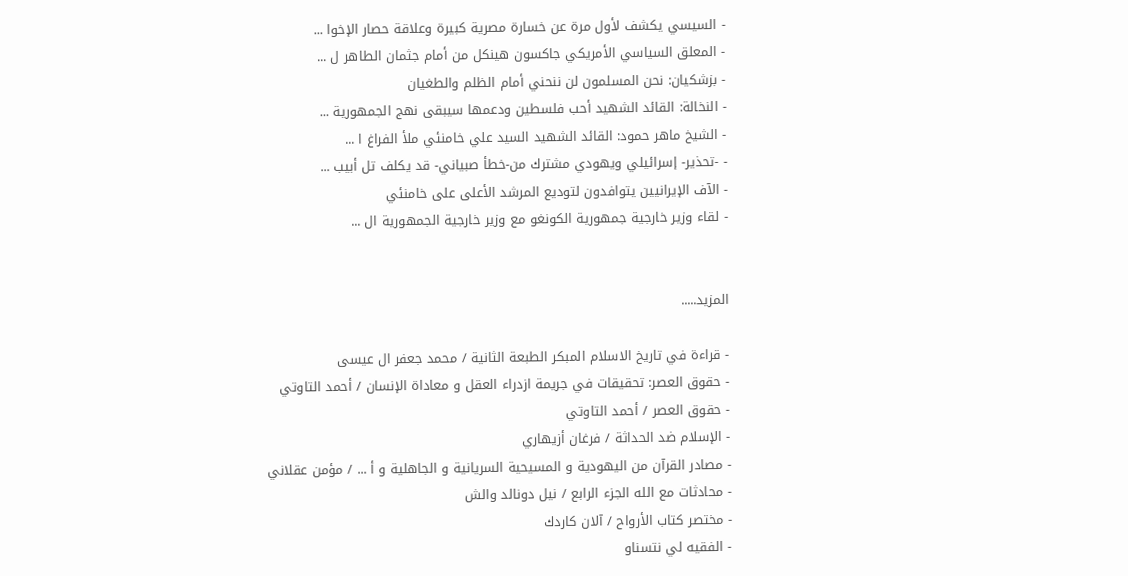- السيسي يكشف لأول مرة عن خسارة مصرية كبيرة وعلاقة حصار الإخوا ...
- المعلق السياسي الأمريكي جاكسون هينكل من أمام جثمان الطاهر ل ...
- بزشكيان: نحن المسلمون لن ننحني أمام الظلم والطغيان
- النخالة: القائد الشهيد أحب فلسطين ودعمها سيبقى نهج الجمهورية ...
- الشيخ ماهر حمود: القائد الشهيد السيد علي خامنئي ملأ الفراغ ا ...
- -تحذير- إسرائيلي ويهودي مشترك من-خطأ صبياني- قد يكلف تل أبيب ...
- الآف الإيرانيين يتوافدون لتوديع المرشد الأعلى على خامنئي
- لقاء وزير خارجية جمهورية الكونغو مع وزير خارجية الجمهورية ال ...


المزيد.....

- قراءة في تاريخ الاسلام المبكر الطبعة الثانية / محمد جعفر ال عيسى
- حقوق العصر: تحقيقات في جريمة ازدراء العقل و معاداة الإنسان / أحمد التاوتي
- حقوق العصر / أحمد التاوتي
- الإسلام ضد الحداثة / فرغان أزيهاري
- مصادر القرآن من اليهودية و المسيحية السريانية و الجاهلية و أ ... / مؤمن عقلاني
- محادثات مع الله الجزء الرابع / نيل دونالد والش
- مختصر كتاب الأرواح / آلان كاردك
- الفقيه لي نتسناو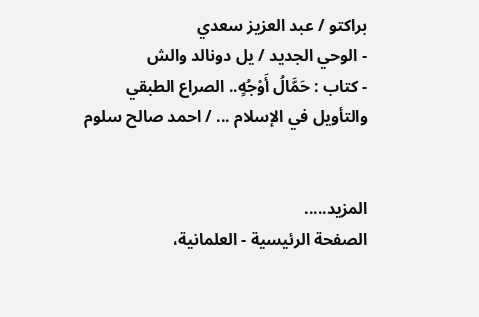براكتو / عبد العزيز سعدي
- الوحي الجديد / يل دونالد والش
- كتاب : حَمَّالُ أَوْجُهٍ.. الصراع الطبقي والتأويل في الإسلام ... / احمد صالح سلوم


المزيد.....
الصفحة الرئيسية - العلمانية،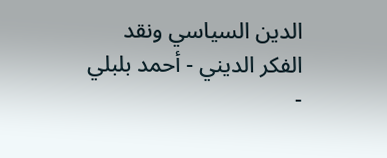الدين السياسي ونقد الفكر الديني - أحمد بلبلي -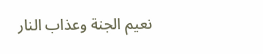نعيم الجنة وعذاب النار